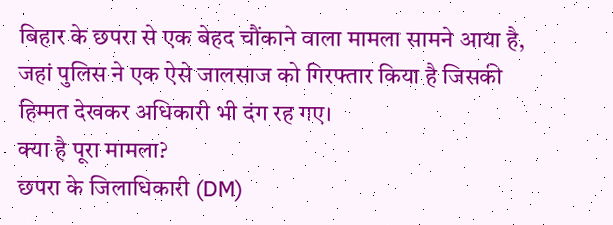बिहार के छपरा से एक बेहद चौंकाने वाला मामला सामने आया है, जहां पुलिस ने एक ऐसे जालसाज को गिरफ्तार किया है जिसकी हिम्मत देखकर अधिकारी भी दंग रह गए।
क्या है पूरा मामला?
छपरा के जिलाधिकारी (DM)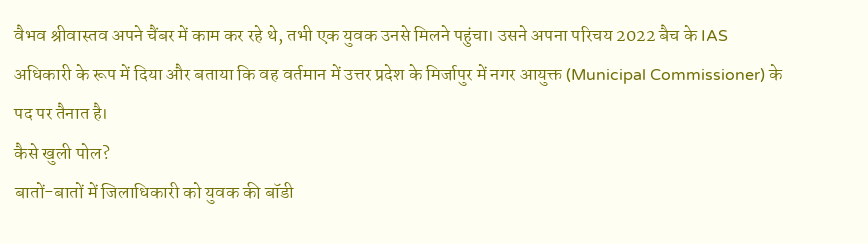वैभव श्रीवास्तव अपने चैंबर में काम कर रहे थे, तभी एक युवक उनसे मिलने पहुंचा। उसने अपना परिचय 2022 बैच के IAS अधिकारी के रूप में दिया और बताया कि वह वर्तमान में उत्तर प्रदेश के मिर्जापुर में नगर आयुक्त (Municipal Commissioner) के पद पर तैनात है।
कैसे खुली पोल?
बातों-बातों में जिलाधिकारी को युवक की बॉडी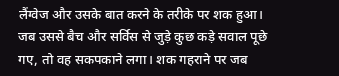लैंग्वेज और उसके बात करने के तरीके पर शक हुआ। जब उससे बैच और सर्विस से जुड़े कुछ कड़े सवाल पूछे गए, तो वह सकपकाने लगा। शक गहराने पर जब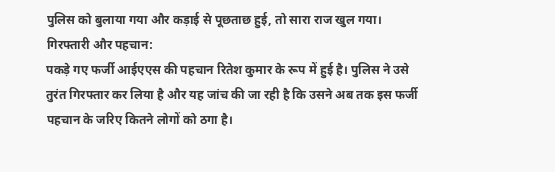पुलिस को बुलाया गया और कड़ाई से पूछताछ हुई, तो सारा राज खुल गया।
गिरफ्तारी और पहचान:
पकड़े गए फर्जी आईएएस की पहचान रितेश कुमार के रूप में हुई है। पुलिस ने उसे तुरंत गिरफ्तार कर लिया है और यह जांच की जा रही है कि उसने अब तक इस फर्जी पहचान के जरिए कितने लोगों को ठगा है।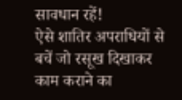सावधान रहें!
ऐसे शातिर अपराधियों से बचें जो रसूख दिखाकर काम कराने का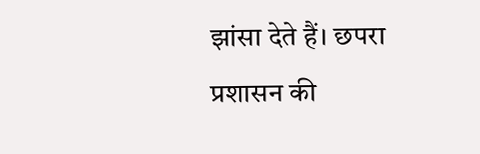झांसा देते हैं। छपरा प्रशासन की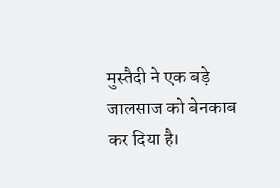मुस्तैदी ने एक बड़े जालसाज को बेनकाब कर दिया है।